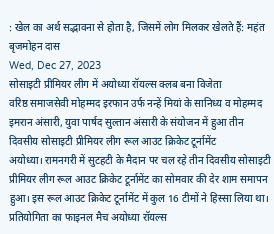: खेल का अर्थ सद्भावना से होता है, जिसमें लोग मिलकर खेलते हैं: महंत बृजमोहन दास
Wed, Dec 27, 2023
सोसाइटी प्रीमियर लीग में अयोध्या रॉयल्स क्लब बना विजेता
वरिष्ठ समाजसेवी मोहम्मद इरफान उर्फ नन्हें मियां के सानिध्य व मोहम्मद इमरान अंसारी, युवा पार्षद सुल्तान अंसारी के संयोजन में हुआ तीन दिवसीय सोसाइटी प्रीमियर लीग रूल आउट क्रिकेट टूर्नामेंट
अयोध्या। रामनगरी में सुटहटी के मैदान पर चल रहे तीन दिवसीय सोसाइटी प्रीमियर लीग रूल आउट क्रिकेट टूर्नामेंट का सोमवार की देर शाम समापन हुआ। इस रूल आउट क्रिकेट टूर्नामेंट में कुल 16 टीमों ने हिस्सा लिया था। प्रतियोगिता का फाइनल मैच अयोध्या रॉयल्स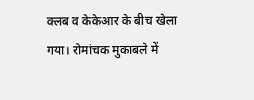क्लब व केकेआर के बीच खेला गया। रोमांचक मुकाबले में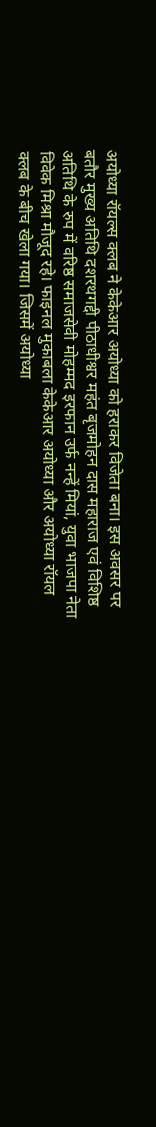अयोध्या रॉयल्स क्लब ने केकेआर अयोध्या को हराकर विजेता बना। इस अवसर पर बतौर मुख्य अतिथि दशरथगद्दी पीठाधीश्वर महंत बृजमोहन दास महाराज एवं विशिष्ठ अतिथि के रुप में वरिष्ठ समाजसेवी मोहम्मद इरफान उर्फ नन्हें मियां, युवा भाजपा नेता विवेक मिश्रा मौजूद रहे। फाइनल मुकाबला केकेआर अयोध्या और अयोध्या रॉयल क्लब के बीच खेला गया। जिसमें अयोध्या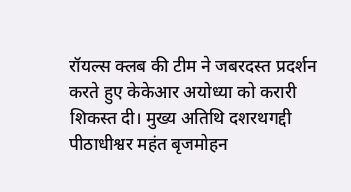रॉयल्स क्लब की टीम ने जबरदस्त प्रदर्शन करते हुए केकेआर अयोध्या को करारी शिकस्त दी। मुख्य अतिथि दशरथगद्दी पीठाधीश्वर महंत बृजमोहन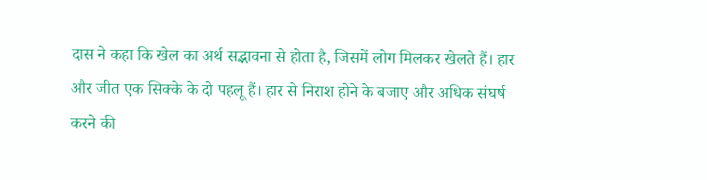दास ने कहा कि खेल का अर्थ सद्भावना से होता है, जिसमें लोग मिलकर खेलते हैं। हार और जीत एक सिक्के के दो पहलू हैं। हार से निराश होने के बजाए और अधिक संघर्ष करने की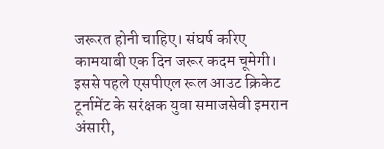जरूरत होनी चाहिए। संघर्ष करिए कामयाबी एक दिन जरूर कदम चूमेगी। इससे पहले एसपीएल रूल आउट क्रिकेट टूर्नामेंट के सरंक्षक युवा समाजसेवी इमरान अंसारी,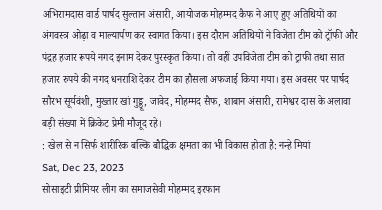अभिरामदास वार्ड पार्षद सुल्तान अंसारी, आयोजक मोहम्मद कैफ ने आए हुए अतिथियों का अंगवस्त्र ओढ़ा व माल्यार्पण कर स्वागत किया। इस दौरान अतिथियों ने विजेता टीम को ट्रॉफी और पंद्रह हजार रूपये नगद इनाम देकर पुरस्कृत किया। तो वहीं उपविजेता टीम को ट्राफी तथा सात हजार रुपये की नगद धनराशि देकर टीम का हौसला अफजाई किया गया। इस अवसर पर पार्षद सौरभ सूर्यवंशी, मुख्तार खां गुड्डू, जावेद, मोहम्मद सैफ, शाबान अंसारी, रामेश्वर दास के अलावा बड़ी संख्या में क्रिकेट प्रेमी मौजूद रहे।
: खेल से न सिर्फ शारीरिक बल्कि बौद्धिक क्षमता का भी विकास होता है: नन्हे मियां
Sat, Dec 23, 2023
सोसाइटी प्रीमियर लीग का समाजसेवी मोहम्मद इरफान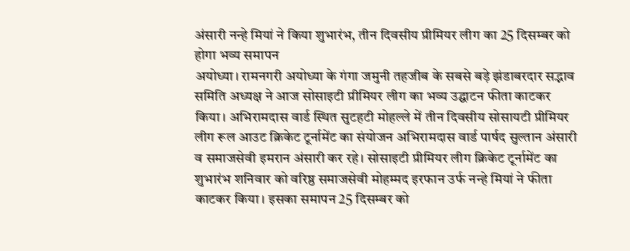अंसारी नन्हे मियां ने किया शुभारंभ, तीन दिवसीय प्रीमियर लीग का 25 दिसम्बर को होगा भव्य समापन
अयोध्या। रामनगरी अयोध्या के गंगा जमुनी तहजीब के सबसे बड़े झंडाबरदार सद्भाव समिति अध्यक्ष ने आज सोसाइटी प्रीमियर लीग का भव्य उद्घाटन फीता काटकर किया। अभिरामदास वार्ड स्थित सुटहटी मोहल्ले में तीन दिवसीय सोसायटी प्रीमियर लीग रूल आउट क्रिकेट टूर्नामेंट का संयोजन अभिरामदास वार्ड पार्षद सुल्तान अंसारी व समाजसेवी इमरान अंसारी कर रहे। सोसाइटी प्रीमियर लीग क्रिकेट टूर्नामेंट का शुभारंभ शनिवार को वरिष्ठ समाजसेवी मोहम्मद इरफान उर्फ नन्हे मियां ने फीता काटकर किया। इसका समापन 25 दिसम्बर को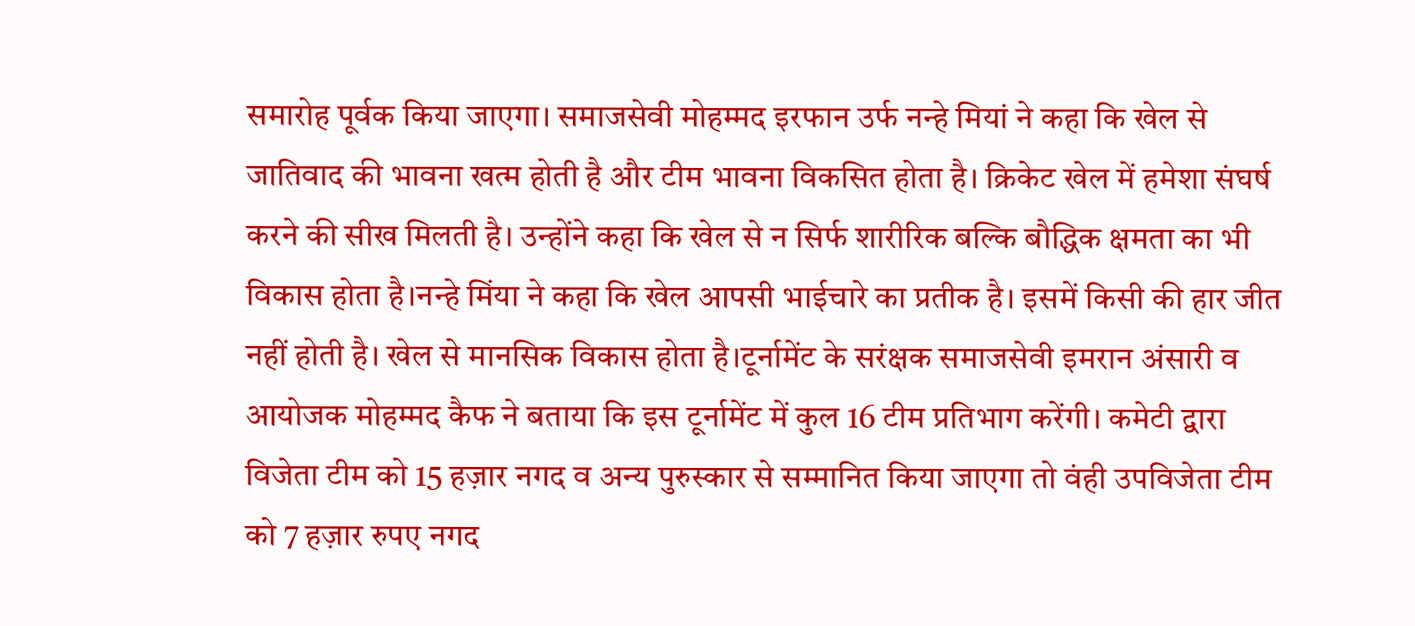समारोह पूर्वक किया जाएगा। समाजसेवी मोहम्मद इरफान उर्फ नन्हे मियां ने कहा कि खेल से जातिवाद की भावना खत्म होती है और टीम भावना विकसित होता है। क्रिकेट खेल में हमेशा संघर्ष करने की सीख मिलती है। उन्होंने कहा कि खेल से न सिर्फ शारीरिक बल्कि बौद्धिक क्षमता का भी विकास होता है।नन्हे मिंया ने कहा कि खेल आपसी भाईचारे का प्रतीक है। इसमें किसी की हार जीत नहीं होती है। खेल से मानसिक विकास होता है।टूर्नामेंट के सरंक्षक समाजसेवी इमरान अंसारी व आयोजक मोहम्मद कैफ ने बताया कि इस टूर्नामेंट में कुल 16 टीम प्रतिभाग करेंगी। कमेटी द्वारा विजेता टीम को 15 हज़ार नगद व अन्य पुरुस्कार से सम्मानित किया जाएगा तो वंही उपविजेता टीम को 7 हज़ार रुपए नगद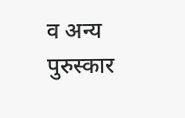व अन्य पुरुस्कार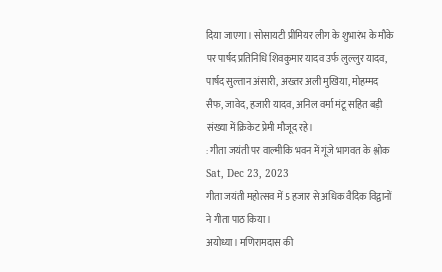दिया जाएगा। सोसायटी प्रीमियर लीग के शुभारंभ के मौके पर पार्षद प्रतिनिधि शिवकुमार यादव उर्फ लुल्लुर यादव, पार्षद सुल्तान अंसारी, अख्तर अली मुखिया, मोहम्मद सैफ, जावेद, हजारी यादव, अनिल वर्मा मंटू सहित बड़ी संख्या में क्रिकेट प्रेमी मौजूद रहे।
: गीता जयंती पर वाल्मीकि भवन में गूंजे भागवत के श्लोक
Sat, Dec 23, 2023
गीता जयंती महोत्सव में 5 हजार से अधिक वैदिक विद्वानों ने गीता पाठ किया।
अयोध्या। मणिरामदास की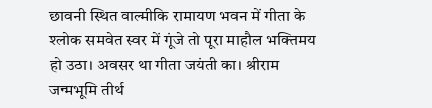छावनी स्थित वाल्मीकि रामायण भवन में गीता के श्लोक समवेत स्वर में गूंजे तो पूरा माहौल भक्तिमय हो उठा। अवसर था गीता जयंती का। श्रीराम जन्मभूमि तीर्थ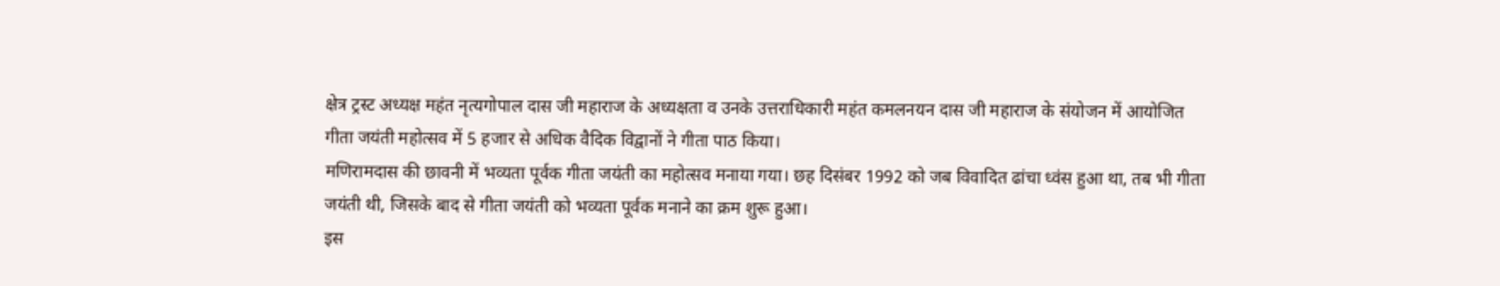क्षेत्र ट्रस्ट अध्यक्ष महंत नृत्यगोपाल दास जी महाराज के अध्यक्षता व उनके उत्तराधिकारी महंत कमलनयन दास जी महाराज के संयोजन में आयोजित गीता जयंती महोत्सव में 5 हजार से अधिक वैदिक विद्वानों ने गीता पाठ किया।
मणिरामदास की छावनी में भव्यता पूर्वक गीता जयंती का महोत्सव मनाया गया। छह दिसंबर 1992 को जब विवादित ढांचा ध्वंस हुआ था, तब भी गीता जयंती थी, जिसके बाद से गीता जयंती को भव्यता पूर्वक मनाने का क्रम शुरू हुआ।
इस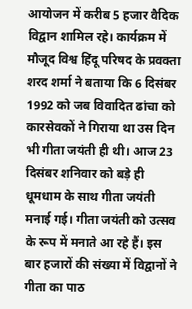आयोजन में करीब 5 हजार वैदिक विद्वान शामिल रहे। कार्यक्रम में मौजूद विश्व हिंदू परिषद के प्रवक्ता शरद शर्मा ने बताया कि 6 दिसंबर 1992 को जब विवादित ढांचा को कारसेवकों ने गिराया था उस दिन भी गीता जयंती ही थी। आज 23 दिसंबर शनिवार को बड़े ही धूमधाम के साथ गीता जयंती मनाई गई। गीता जयंती को उत्सव के रूप में मनाते आ रहे हैं। इस बार हजारों की संख्या में विद्वानों ने गीता का पाठ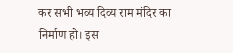कर सभी भव्य दिव्य राम मंदिर का निर्माण हो। इस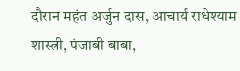दौरान महंत अर्जुन दास, आचार्य राधेश्याम शास्त्री, पंजाबी बाबा,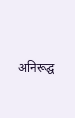अनिरूद्घ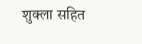शुक्ला सहित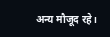अन्य मौजूद रहे।